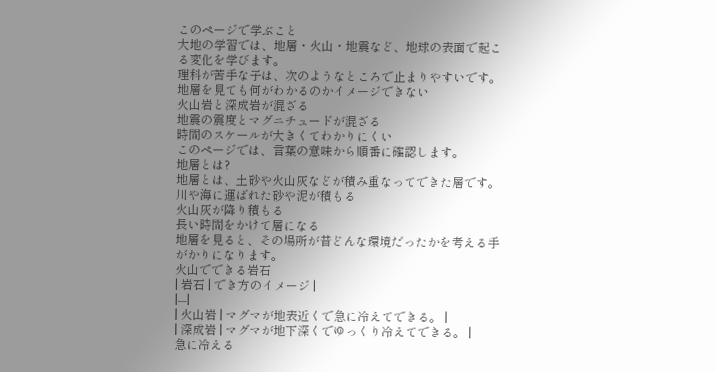このページで学ぶこと
大地の学習では、地層・火山・地震など、地球の表面で起こる変化を学びます。
理科が苦手な子は、次のようなところで止まりやすいです。
地層を見ても何がわかるのかイメージできない
火山岩と深成岩が混ざる
地震の震度とマグニチュードが混ざる
時間のスケールが大きくてわかりにくい
このページでは、言葉の意味から順番に確認します。
地層とは?
地層とは、土砂や火山灰などが積み重なってできた層です。
川や海に運ばれた砂や泥が積もる
火山灰が降り積もる
長い時間をかけて層になる
地層を見ると、その場所が昔どんな環境だったかを考える手がかりになります。
火山でできる岩石
| 岩石 | でき方のイメージ |
|---|
| 火山岩 | マグマが地表近くで急に冷えてできる。 |
| 深成岩 | マグマが地下深くでゆっくり冷えてできる。 |
急に冷える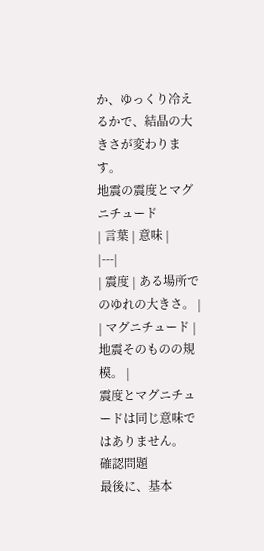か、ゆっくり冷えるかで、結晶の大きさが変わります。
地震の震度とマグニチュード
| 言葉 | 意味 |
|---|
| 震度 | ある場所でのゆれの大きさ。 |
| マグニチュード | 地震そのものの規模。 |
震度とマグニチュードは同じ意味ではありません。
確認問題
最後に、基本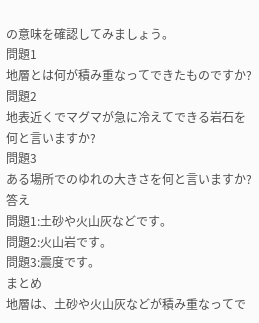の意味を確認してみましょう。
問題1
地層とは何が積み重なってできたものですか?
問題2
地表近くでマグマが急に冷えてできる岩石を何と言いますか?
問題3
ある場所でのゆれの大きさを何と言いますか?
答え
問題1:土砂や火山灰などです。
問題2:火山岩です。
問題3:震度です。
まとめ
地層は、土砂や火山灰などが積み重なってで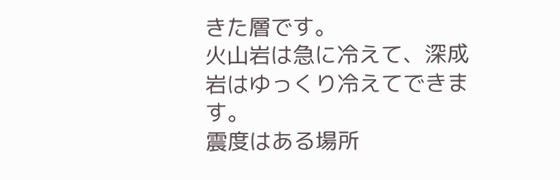きた層です。
火山岩は急に冷えて、深成岩はゆっくり冷えてできます。
震度はある場所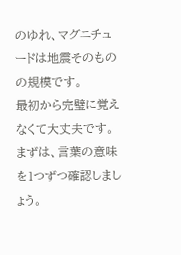のゆれ、マグニチュードは地震そのものの規模です。
最初から完璧に覚えなくて大丈夫です。まずは、言葉の意味を1つずつ確認しましょう。